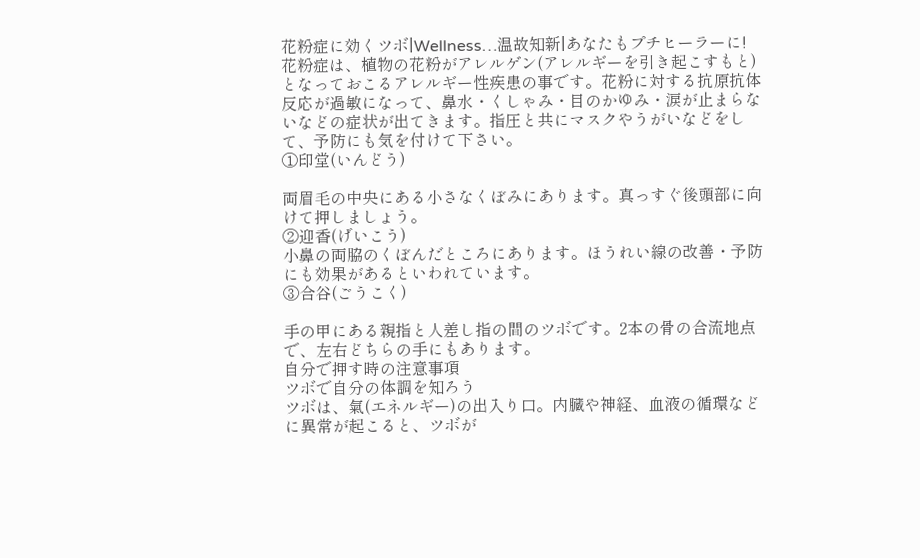花粉症に効くツボ|Wellness…温故知新|あなたもプチヒーラーに!
花粉症は、植物の花粉がアレルゲン(アレルギーを引き起こすもと)となっておこるアレルギー性疾患の事です。花粉に対する抗原抗体反応が過敏になって、鼻水・くしゃみ・目のかゆみ・涙が止まらないなどの症状が出てきます。指圧と共にマスクやうがいなどをして、予防にも気を付けて下さい。
①印堂(いんどう)

両眉毛の中央にある小さなくぼみにあります。真っすぐ後頭部に向けて押しましょう。
②迎香(げいこう)
小鼻の両脇のくぼんだところにあります。ほうれい線の改善・予防にも効果があるといわれています。
③合谷(ごうこく)

手の甲にある親指と人差し指の間のツボです。2本の骨の合流地点で、左右どちらの手にもあります。
自分で押す時の注意事項
ツボで自分の体調を知ろう
ツボは、氣(エネルギー)の出入り口。内臓や神経、血液の循環などに異常が起こると、ツボが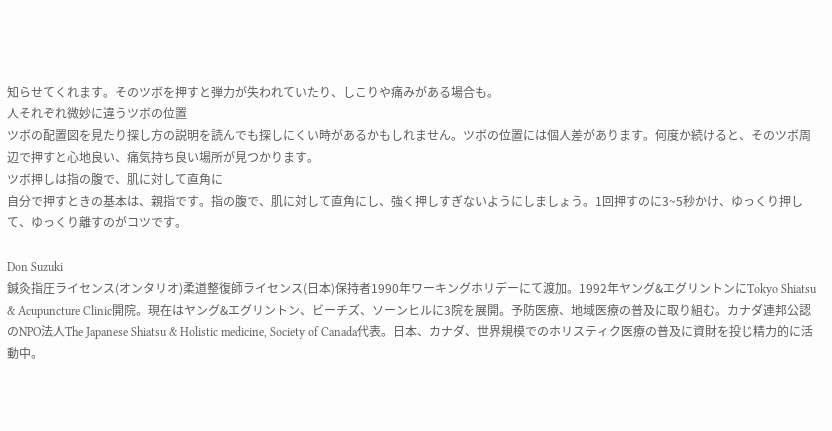知らせてくれます。そのツボを押すと弾力が失われていたり、しこりや痛みがある場合も。
人それぞれ微妙に違うツボの位置
ツボの配置図を見たり探し方の説明を読んでも探しにくい時があるかもしれません。ツボの位置には個人差があります。何度か続けると、そのツボ周辺で押すと心地良い、痛気持ち良い場所が見つかります。
ツボ押しは指の腹で、肌に対して直角に
自分で押すときの基本は、親指です。指の腹で、肌に対して直角にし、強く押しすぎないようにしましょう。1回押すのに3~5秒かけ、ゆっくり押して、ゆっくり離すのがコツです。

Don Suzuki
鍼灸指圧ライセンス(オンタリオ)柔道整復師ライセンス(日本)保持者1990年ワーキングホリデーにて渡加。1992年ヤング&エグリントンにTokyo Shiatsu & Acupuncture Clinic開院。現在はヤング&エグリントン、ビーチズ、ソーンヒルに3院を展開。予防医療、地域医療の普及に取り組む。カナダ連邦公認のNPO法人The Japanese Shiatsu & Holistic medicine, Society of Canada代表。日本、カナダ、世界規模でのホリスティク医療の普及に資財を投じ精力的に活動中。